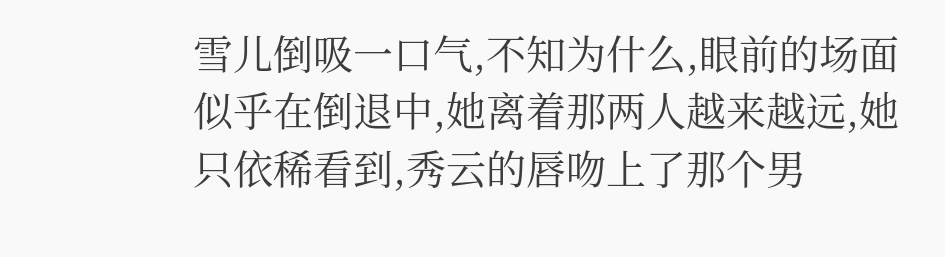雪儿倒吸一口气,不知为什么,眼前的场面似乎在倒退中,她离着那两人越来越远,她只依稀看到,秀云的唇吻上了那个男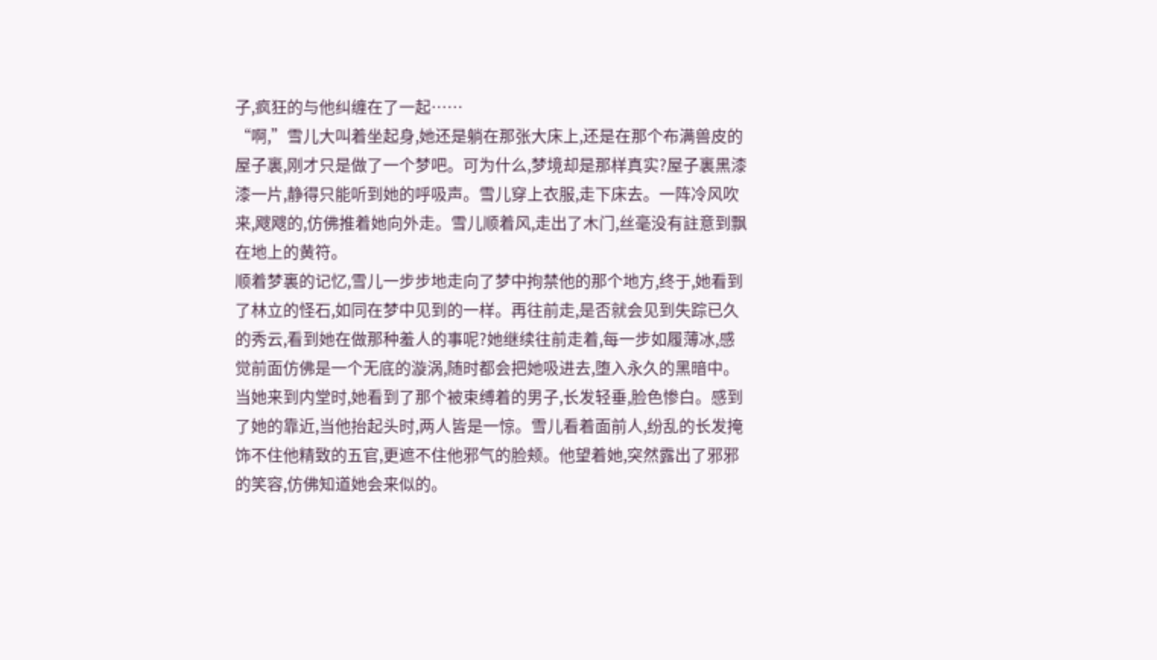子,疯狂的与他纠缠在了一起……
“啊,”雪儿大叫着坐起身,她还是躺在那张大床上,还是在那个布满兽皮的屋子裏,刚才只是做了一个梦吧。可为什么,梦境却是那样真实?屋子裏黑漆漆一片,静得只能听到她的呼吸声。雪儿穿上衣服,走下床去。一阵冷风吹来,飕飕的,仿佛推着她向外走。雪儿顺着风,走出了木门,丝毫没有註意到飘在地上的黄符。
顺着梦裏的记忆,雪儿一步步地走向了梦中拘禁他的那个地方,终于,她看到了林立的怪石,如同在梦中见到的一样。再往前走,是否就会见到失踪已久的秀云,看到她在做那种羞人的事呢?她继续往前走着,每一步如履薄冰,感觉前面仿佛是一个无底的漩涡,随时都会把她吸进去,堕入永久的黑暗中。
当她来到内堂时,她看到了那个被束缚着的男子,长发轻垂,脸色惨白。感到了她的靠近,当他抬起头时,两人皆是一惊。雪儿看着面前人,纷乱的长发掩饰不住他精致的五官,更遮不住他邪气的脸颊。他望着她,突然露出了邪邪的笑容,仿佛知道她会来似的。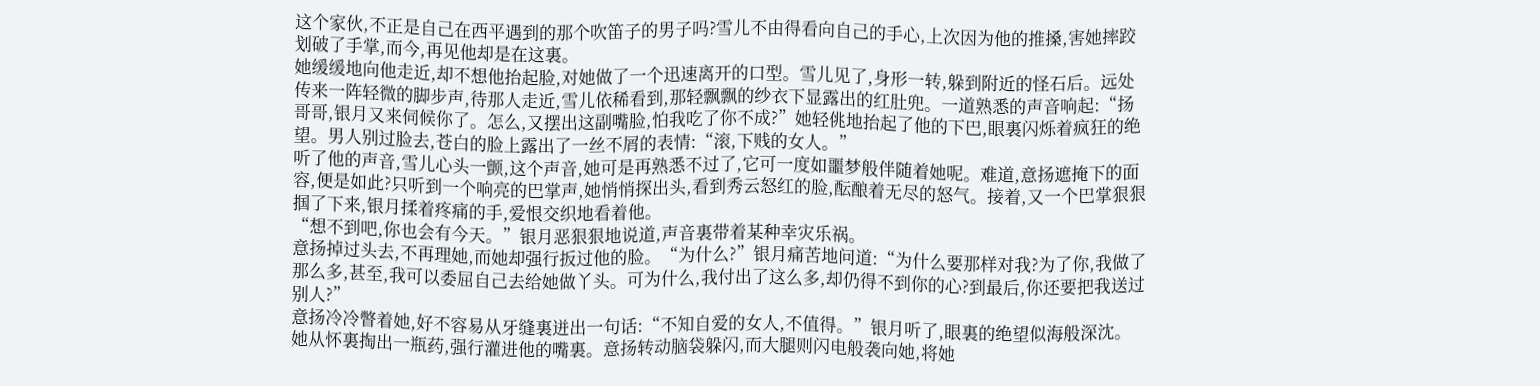这个家伙,不正是自己在西平遇到的那个吹笛子的男子吗?雪儿不由得看向自己的手心,上次因为他的推搡,害她摔跤划破了手掌,而今,再见他却是在这裏。
她缓缓地向他走近,却不想他抬起脸,对她做了一个迅速离开的口型。雪儿见了,身形一转,躲到附近的怪石后。远处传来一阵轻微的脚步声,待那人走近,雪儿依稀看到,那轻飘飘的纱衣下显露出的红肚兜。一道熟悉的声音响起:“扬哥哥,银月又来伺候你了。怎么,又摆出这副嘴脸,怕我吃了你不成?”她轻佻地抬起了他的下巴,眼裏闪烁着疯狂的绝望。男人别过脸去,苍白的脸上露出了一丝不屑的表情:“滚,下贱的女人。”
听了他的声音,雪儿心头一颤,这个声音,她可是再熟悉不过了,它可一度如噩梦般伴随着她呢。难道,意扬遮掩下的面容,便是如此?只听到一个响亮的巴掌声,她悄悄探出头,看到秀云怒红的脸,酝酿着无尽的怒气。接着,又一个巴掌狠狠掴了下来,银月揉着疼痛的手,爱恨交织地看着他。
“想不到吧,你也会有今天。”银月恶狠狠地说道,声音裏带着某种幸灾乐祸。
意扬掉过头去,不再理她,而她却强行扳过他的脸。“为什么?”银月痛苦地问道:“为什么要那样对我?为了你,我做了那么多,甚至,我可以委屈自己去给她做丫头。可为什么,我付出了这么多,却仍得不到你的心?到最后,你还要把我送过别人?”
意扬冷冷瞥着她,好不容易从牙缝裏迸出一句话:“不知自爱的女人,不值得。”银月听了,眼裏的绝望似海般深沈。她从怀裏掏出一瓶药,强行灌进他的嘴裏。意扬转动脑袋躲闪,而大腿则闪电般袭向她,将她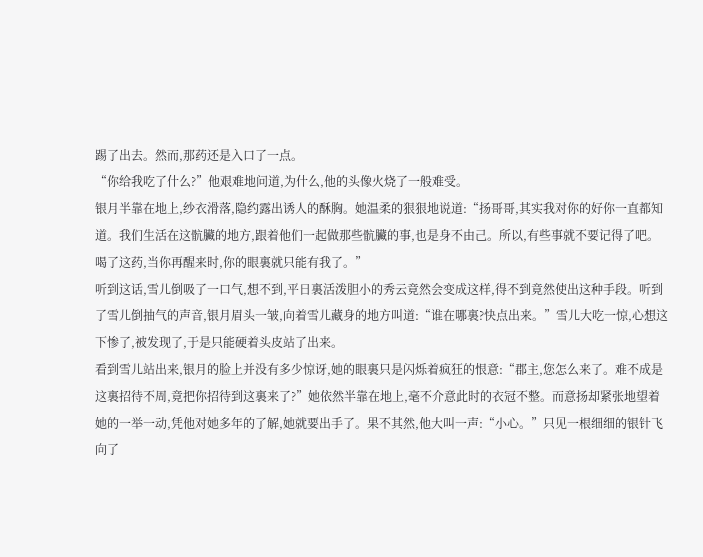踢了出去。然而,那药还是入口了一点。
“你给我吃了什么?”他艰难地问道,为什么,他的头像火烧了一般难受。
银月半靠在地上,纱衣滑落,隐约露出诱人的酥胸。她温柔的狠狠地说道:“扬哥哥,其实我对你的好你一直都知道。我们生活在这骯臟的地方,跟着他们一起做那些骯臟的事,也是身不由己。所以,有些事就不要记得了吧。喝了这药,当你再醒来时,你的眼裏就只能有我了。”
听到这话,雪儿倒吸了一口气,想不到,平日裏活泼胆小的秀云竟然会变成这样,得不到竟然使出这种手段。听到了雪儿倒抽气的声音,银月眉头一皱,向着雪儿藏身的地方叫道:“谁在哪裏?快点出来。”雪儿大吃一惊,心想这下惨了,被发现了,于是只能硬着头皮站了出来。
看到雪儿站出来,银月的脸上并没有多少惊讶,她的眼裏只是闪烁着疯狂的恨意:“郡主,您怎么来了。难不成是这裏招待不周,竟把你招待到这裏来了?”她依然半靠在地上,毫不介意此时的衣冠不整。而意扬却紧张地望着她的一举一动,凭他对她多年的了解,她就要出手了。果不其然,他大叫一声:“小心。”只见一根细细的银针飞向了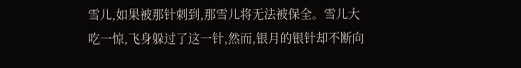雪儿,如果被那针刺到,那雪儿将无法被保全。雪儿大吃一惊,飞身躲过了这一针,然而,银月的银针却不断向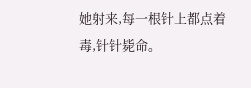她射来,每一根针上都点着毒,针针毙命。